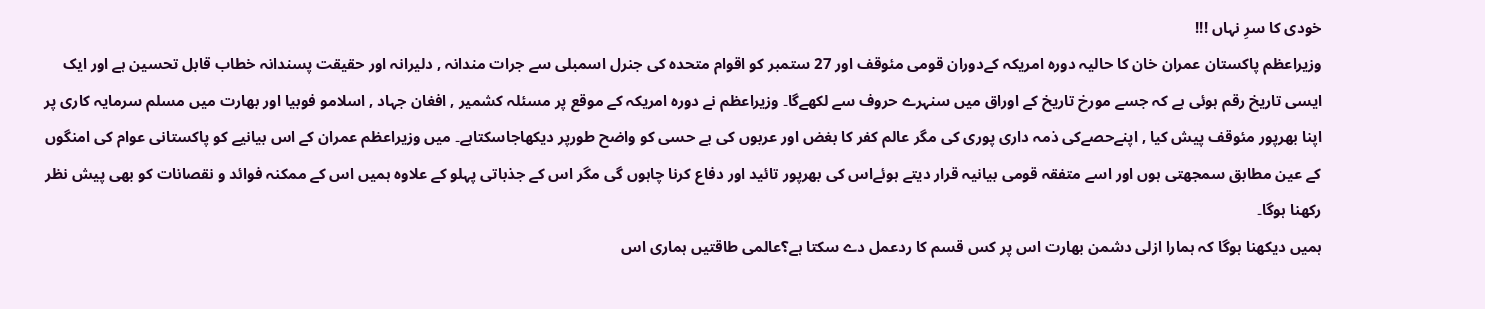خودی کا سرِ نہاں !!!
وزیراعظم پاکستان عمران خان کا حالیہ دورہ امریکہ کےدوران قومی مئوقف اور 27 ستمبر کو اقوام متحدہ کی جنرل اسمبلی سے جرات مندانہ , دلیرانہ اور حقیقت پسندانہ خطاب قابل تحسین ہے اور ایک ایسی تاریخ رقم ہوئی ہے کہ جسے مورخ تاریخ کے اوراق میں سنہرے حروف سے لکھےگا۔ وزیراعظم نے دورہ امریکہ کے موقع پر مسئلہ کشمیر , افغان جہاد , اسلامو فوبیا اور بھارت میں مسلم سرمایہ کاری پر اپنا بھرپور مئوقف پیش کیا , اپنےحصےکی ذمہ داری پوری کی مگر عالم کفر کا بغض اور عربوں کی بے حسی کو واضح طورپر دیکھاجاسکتاہے۔ میں وزیراعظم عمران کے اس بیانیے کو پاکستانی عوام کی امنگوں کے عین مطابق سمجھتی ہوں اور اسے متفقہ قومی بیانیہ قرار دیتے ہوئےاس کی بھرپور تائید اور دفاع کرنا چاہوں گی مگر اس کے جذباتی پہلو کے علاوہ ہمیں اس کے ممکنہ فوائد و نقصانات کو بھی پیش نظر رکھنا ہوگا۔
ہمیں دیکھنا ہوگا کہ ہمارا ازلی دشمن بھارت اس پر کس قسم کا ردعمل دے سکتا ہے؟عالمی طاقتیں ہماری اس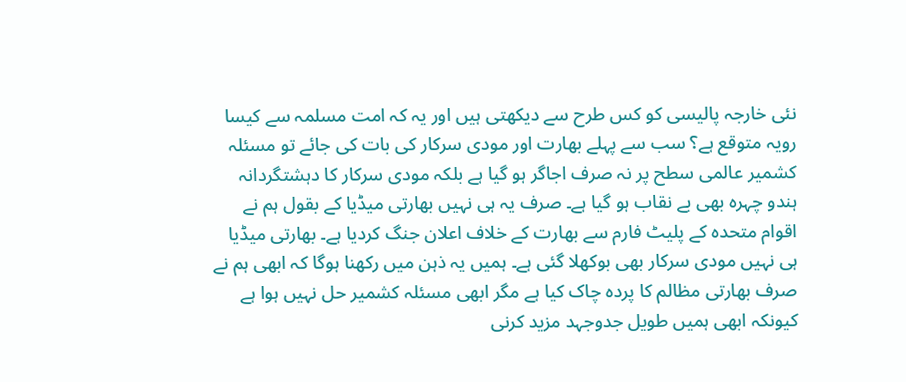نئی خارجہ پالیسی کو کس طرح سے دیکھتی ہیں اور یہ کہ امت مسلمہ سے کیسا رویہ متوقع ہے؟ سب سے پہلے بھارت اور مودی سرکار کی بات کی جائے تو مسئلہ کشمیر عالمی سطح پر نہ صرف اجاگر ہو گیا ہے بلکہ مودی سرکار کا دہشتگردانہ ہندو چہرہ بھی بے نقاب ہو گیا ہے۔ صرف یہ ہی نہیں بھارتی میڈیا کے بقول ہم نے اقوام متحدہ کے پلیٹ فارم سے بھارت کے خلاف اعلان جنگ کردیا ہے۔ بھارتی میڈیا ہی نہیں مودی سرکار بھی بوکھلا گئی ہے۔ ہمیں یہ ذہن میں رکھنا ہوگا کہ ابھی ہم نے صرف بھارتی مظالم کا پردہ چاک کیا ہے مگر ابھی مسئلہ کشمیر حل نہیں ہوا ہے کیونکہ ابھی ہمیں طویل جدوجہد مزید کرنی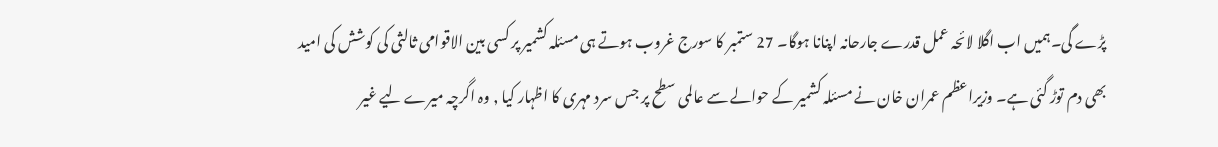پڑے گی۔ہمیں اب اگلا لائحہ عمل قدرے جارحانہ اپنانا ہوگا۔ 27 ستمبر کا سورج غروب ہوتے ہی مسئلہ کشمیر پر کسی بین الاقوامی ثالثی کی کوشش کی امید بھی دم توڑ گئی ہے۔ وزیراعظم عمران خان نے مسئلہ کشمیر کے حوالے سے عالمی سطح پر جس سرد مہری کا اظہار کیا , وہ اگرچہ میرے لیے غیر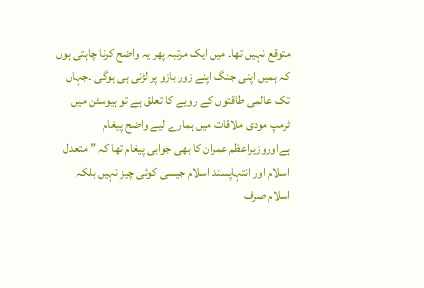متوقع نہیں تھا۔ میں ایک مرتبہ پھر یہ واضح کرنا چاہتی ہوں کہ ہمیں اپنی جنگ اپنے زور بازو پر لڑنی ہی ہوگی ۔جہاں تک عالمی طاقتوں کے رویے کا تعلق ہے تو ہیوسٹن میں ٹرمپ مودی ملاقات میں ہمارے لیے واضح پیغام ہےاوروزیراعظم عمران کا بھی جوابی پیغام تھا کہ ” متعدل اسلام اور انتہاپسند اسلام جیسی کوئی چیز نہیں بلکہ اسلام صرف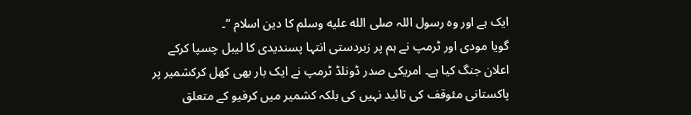ایک ہے اور وہ رسول اللہ صلى الله عليه وسلم کا دین اسلام “۔
گویا مودی اور ٹرمپ نے ہم پر زبردستی انتہا پسندیدی کا لیبل چسپا کرکے اعلان جنگ کیا ہے۔ امریکی صدر ڈونلڈ ٹرمپ نے ایک بار بھی کھل کرکشمیر پر پاکستانی مئوقف کی تائید نہیں کی بلکہ کشمیر میں کرفیو کے متعلق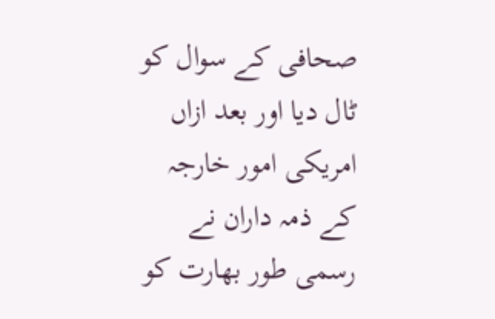صحافی کے سوال کو ٹال دیا اور بعد ازاں امریکی امور خارجہ کے ذمہ داران نے رسمی طور بھارت کو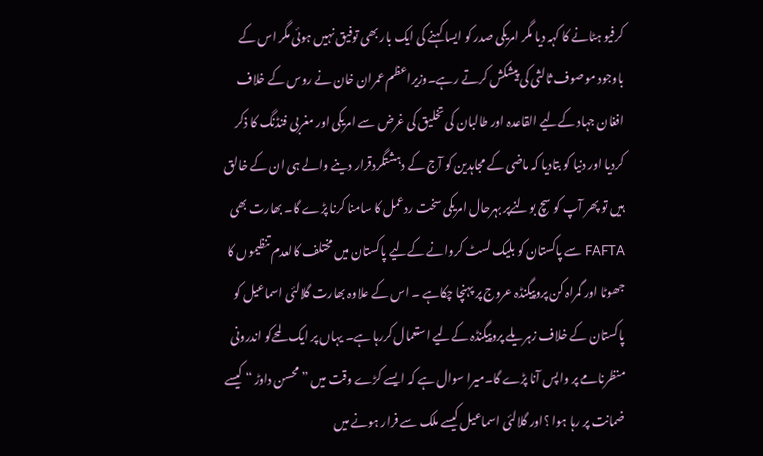کرفیو ہٹانے کا کہہ دیا مگر امریکی صدر کو ایسا کہنے کی ایک بار بھی توفیق نہیں ہوئی مگر اس کے باوجود موصوف ثالثی کی پیشکش کرتے رہے۔وزیراعظم عمران خان نے روس کے خلاف افغان جہاد کےلیے القاعدہ اور طالبان کی تخلیق کی غرض سے امریکی اور مغربی فنڈنگ کا ذکر کردیا اور دنیا کو بتادیا کہ ماضی کے مجاہدین کو آج کے دہشتگردقرار دینے والے ہی ان کے خالق ہیں تو پھر آپ کو سچ بولنےپر بہرحال امریکی سخت ردعمل کا سامنا کرنا پڑے گا۔ بھارت بھی FAFTA سے پاکستان کو بلیک لسٹ کروانے کےلیے پاکستان میں مختلف کالعدم تنظیموں کا جھوٹا اور گمراہ کن پروپیگنڈہ عروج پر پہنچا چکاہے ۔ اس کے علاوہ بھارت گلالئی اسماعیل کو پاکستان کے خلاف زہریلے پروپیگنڈہ کےلیے استعمال کررہا ہے۔ یہاں پر ایک لمحےکو اندرونی منظرنامے پر واپس آنا پڑے گا۔میرا سوال ہے کہ ایسے کڑے وقت میں ”محسن داوڑ “ کیسے ضمانت پر رہا ہوا ؟اور گلالئی اسماعیل کیسے ملک سے فرار ہونے میں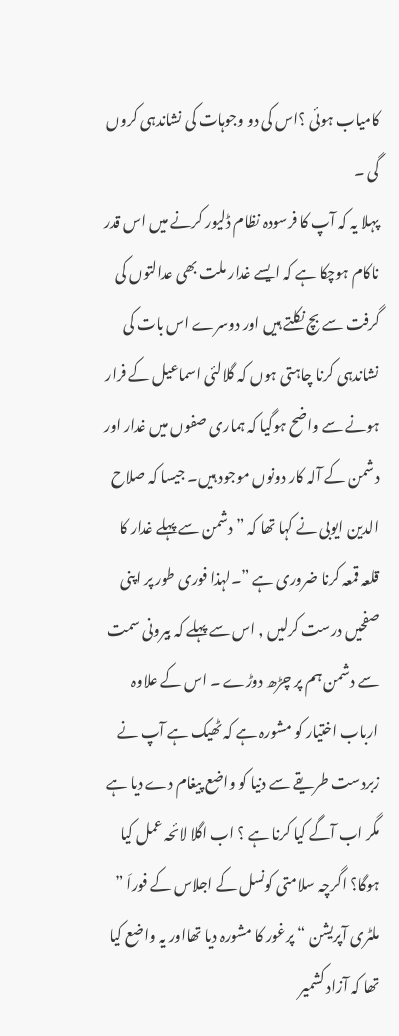کامیاب ہوئی ؟اس کی دو وجوہات کی نشاندہی کروں گی ۔
پہلا یہ کہ آپ کا فرسودہ نظام ڈلیور کرنے میں اس قدر ناکام ہوچکا ہے کہ ایسے غدار ملت بھی عدالتوں کی گرفت سے بچ نکلتے ہیں اور دوسرے اس بات کی نشاندہی کرنا چاہتی ہوں کہ گلالئی اسماعیل کے فرار ہونے سے واضح ہوگیا کہ ہماری صفوں میں غدار اور دشمن کے آلہ کار دونوں موجود ہیں۔ جیسا کہ صلاح الدین ایوبی نے کہا تھا کہ ” دشمن سے پہلے غدار کا قلعہ قمعہ کرنا ضروری ہے ”۔لہذا فوری طور پر اپنی صفحیں درست کرلیں , اس سے پہلے کہ بیرونی سمت سے دشمن ہم پر چڑھ دوڑے ۔ اس کے علاوہ ارباب اختيار کو مشورہ ہے کہ ٹھیک ہے آپ نے زبردست طریقے سے دنیا کو واضع پیغام دے دیا ہے مگر اب آگے کیا کرنا ہے ؟ اب اگلا لائحہ عمل کیا ہوگا؟ اگرچہ سلامتی کونسل کے اجلاس کے فوراَ ” ملٹری آپریشن “ پرغور کا مشورہ دیا تھااور یہ واضع کیا تھا کہ آزاد کشمیر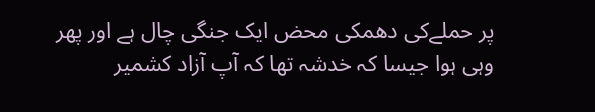پر حملےکی دھمکی محض ایک جنگی چال ہے اور پھر وہی ہوا جیسا کہ خدشہ تھا کہ آپ آزاد کشمیر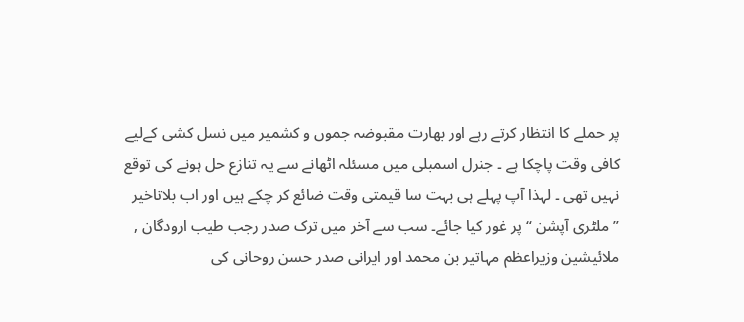پر حملے کا انتظار کرتے رہے اور بھارت مقبوضہ جموں و کشمیر میں نسل کشی کےلیے کافی وقت پاچکا ہے ۔ جنرل اسمبلی میں مسئلہ اٹھانے سے یہ تنازع حل ہونے کی توقع نہیں تھی ۔ لہذا آپ پہلے ہی بہت سا قیمتی وقت ضائع کر چکے ہیں اور اب بلاتاخیر ”ملٹری آپشن “ پر غور کیا جائے۔ سب سے آخر میں ترک صدر رجب طیب ارودگان , ملائیشین وزیراعظم مہاتیر بن محمد اور ایرانی صدر حسن روحانی کی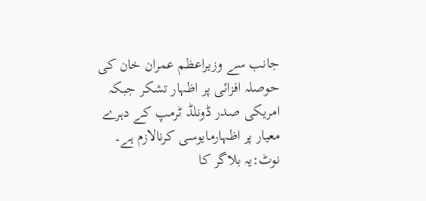جانب سے وزیراعظم عمران خان کی حوصلہ افزائی پر اظہار تشکر جبکہ امریکی صدر ڈونلڈ ٹرمپ کے دہرے معیار پر اظہارمایوسی کرنالازم ہے۔
نوٹ:یہ بلاگر کا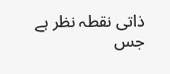ذاتی نقطہ نظر ہے جس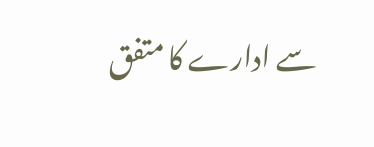سے ادارے کا متفق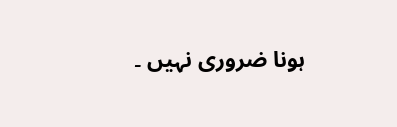ہونا ضروری نہیں ۔